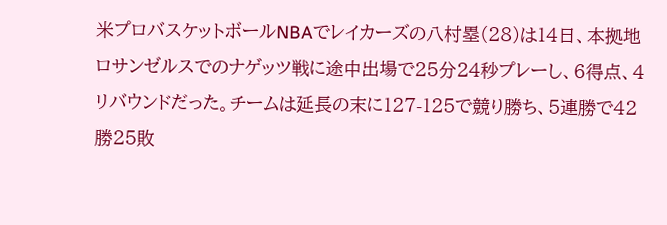米プロバスケットボールNBAでレイカーズの八村塁(28)は14日、本拠地ロサンゼルスでのナゲッツ戦に途中出場で25分24秒プレーし、6得点、4リバウンドだった。チームは延長の末に127-125で競り勝ち、5連勝で42勝25敗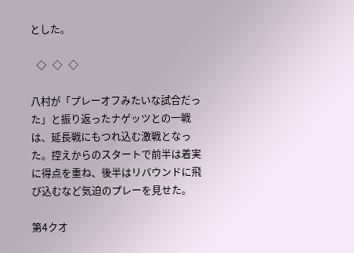とした。

   ◇   ◇   ◇

八村が「プレーオフみたいな試合だった」と振り返ったナゲッツとの一戦は、延長戦にもつれ込む激戦となった。控えからのスタートで前半は着実に得点を重ね、後半はリバウンドに飛び込むなど気迫のプレーを見せた。

第4クオ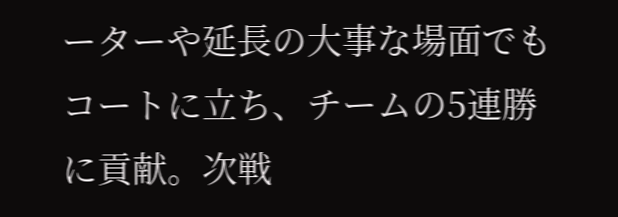ーターや延長の大事な場面でもコートに立ち、チームの5連勝に貢献。次戦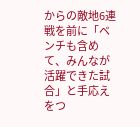からの敵地6連戦を前に「ベンチも含めて、みんなが活躍できた試合」と手応えをつ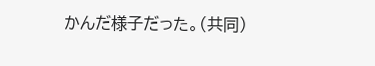かんだ様子だった。(共同)